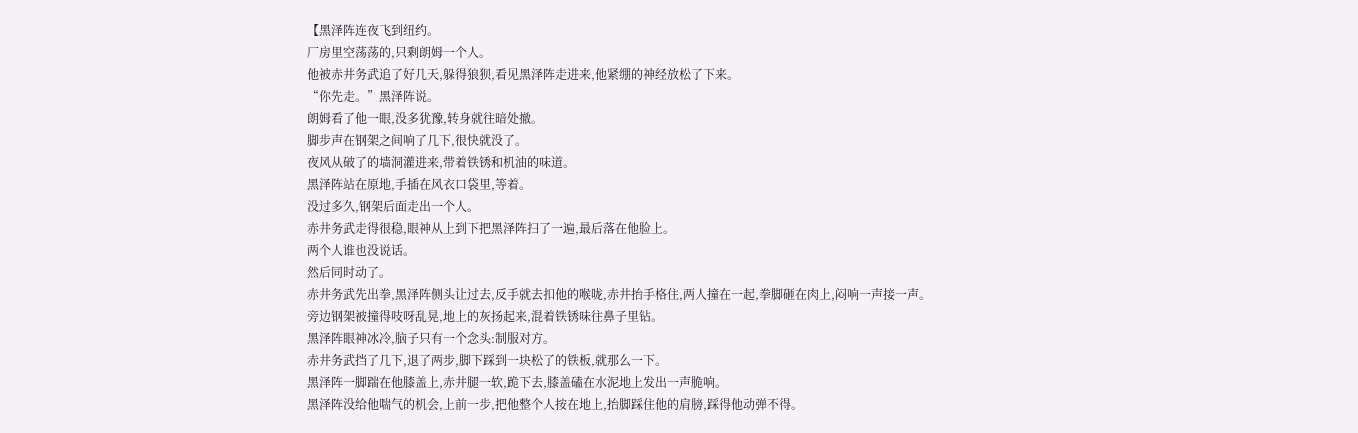【黑泽阵连夜飞到纽约。
厂房里空荡荡的,只剩朗姆一个人。
他被赤井务武追了好几天,躲得狼狈,看见黑泽阵走进来,他紧绷的神经放松了下来。
“你先走。”黑泽阵说。
朗姆看了他一眼,没多犹豫,转身就往暗处撤。
脚步声在钢架之间响了几下,很快就没了。
夜风从破了的墙洞灌进来,带着铁锈和机油的味道。
黑泽阵站在原地,手插在风衣口袋里,等着。
没过多久,钢架后面走出一个人。
赤井务武走得很稳,眼神从上到下把黑泽阵扫了一遍,最后落在他脸上。
两个人谁也没说话。
然后同时动了。
赤井务武先出拳,黑泽阵侧头让过去,反手就去扣他的喉咙,赤井抬手格住,两人撞在一起,拳脚砸在肉上,闷响一声接一声。
旁边钢架被撞得吱呀乱晃,地上的灰扬起来,混着铁锈味往鼻子里钻。
黑泽阵眼神冰冷,脑子只有一个念头:制服对方。
赤井务武挡了几下,退了两步,脚下踩到一块松了的铁板,就那么一下。
黑泽阵一脚踹在他膝盖上,赤井腿一软,跪下去,膝盖磕在水泥地上发出一声脆响。
黑泽阵没给他喘气的机会,上前一步,把他整个人按在地上,抬脚踩住他的肩膀,踩得他动弹不得。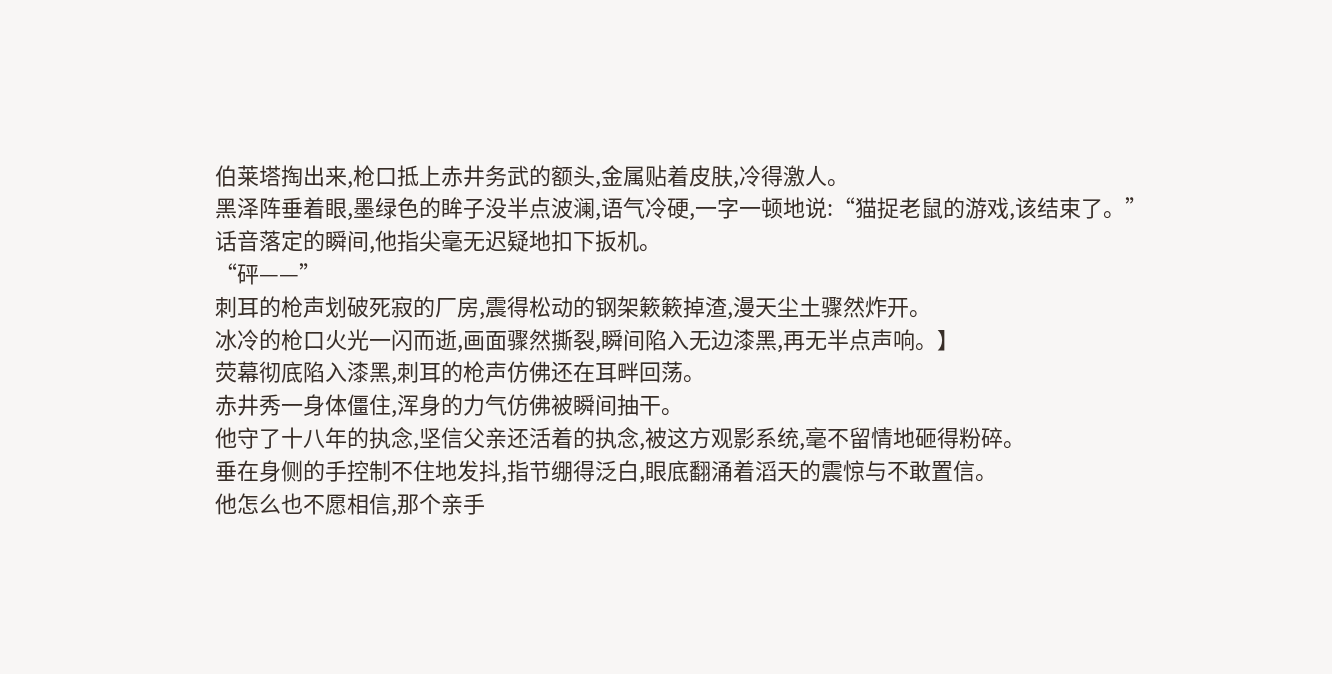伯莱塔掏出来,枪口抵上赤井务武的额头,金属贴着皮肤,冷得激人。
黑泽阵垂着眼,墨绿色的眸子没半点波澜,语气冷硬,一字一顿地说:“猫捉老鼠的游戏,该结束了。”
话音落定的瞬间,他指尖毫无迟疑地扣下扳机。
“砰——”
刺耳的枪声划破死寂的厂房,震得松动的钢架簌簌掉渣,漫天尘土骤然炸开。
冰冷的枪口火光一闪而逝,画面骤然撕裂,瞬间陷入无边漆黑,再无半点声响。】
荧幕彻底陷入漆黑,刺耳的枪声仿佛还在耳畔回荡。
赤井秀一身体僵住,浑身的力气仿佛被瞬间抽干。
他守了十八年的执念,坚信父亲还活着的执念,被这方观影系统,毫不留情地砸得粉碎。
垂在身侧的手控制不住地发抖,指节绷得泛白,眼底翻涌着滔天的震惊与不敢置信。
他怎么也不愿相信,那个亲手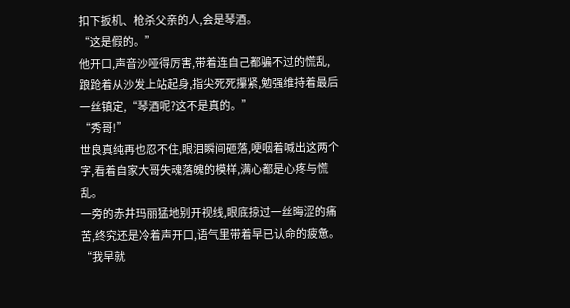扣下扳机、枪杀父亲的人,会是琴酒。
“这是假的。”
他开口,声音沙哑得厉害,带着连自己都骗不过的慌乱,踉跄着从沙发上站起身,指尖死死攥紧,勉强维持着最后一丝镇定,“琴酒呢?这不是真的。”
“秀哥!”
世良真纯再也忍不住,眼泪瞬间砸落,哽咽着喊出这两个字,看着自家大哥失魂落魄的模样,满心都是心疼与慌乱。
一旁的赤井玛丽猛地别开视线,眼底掠过一丝晦涩的痛苦,终究还是冷着声开口,语气里带着早已认命的疲惫。
“我早就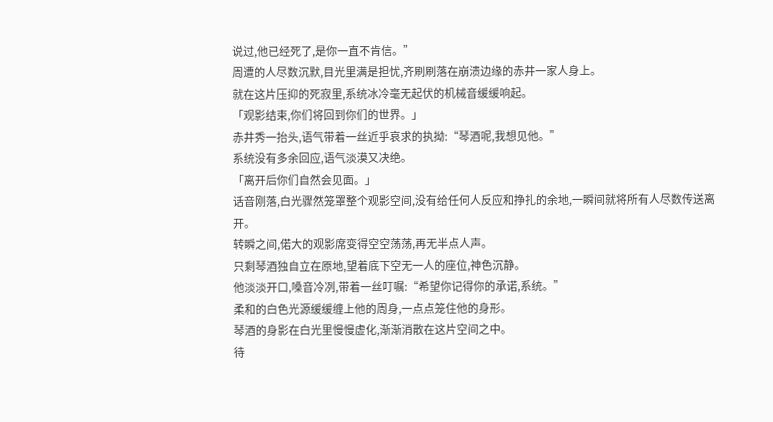说过,他已经死了,是你一直不肯信。”
周遭的人尽数沉默,目光里满是担忧,齐刷刷落在崩溃边缘的赤井一家人身上。
就在这片压抑的死寂里,系统冰冷毫无起伏的机械音缓缓响起。
「观影结束,你们将回到你们的世界。」
赤井秀一抬头,语气带着一丝近乎哀求的执拗:“琴酒呢,我想见他。”
系统没有多余回应,语气淡漠又决绝。
「离开后你们自然会见面。」
话音刚落,白光骤然笼罩整个观影空间,没有给任何人反应和挣扎的余地,一瞬间就将所有人尽数传送离开。
转瞬之间,偌大的观影席变得空空荡荡,再无半点人声。
只剩琴酒独自立在原地,望着底下空无一人的座位,神色沉静。
他淡淡开口,嗓音冷冽,带着一丝叮嘱:“希望你记得你的承诺,系统。”
柔和的白色光源缓缓缠上他的周身,一点点笼住他的身形。
琴酒的身影在白光里慢慢虚化,渐渐消散在这片空间之中。
待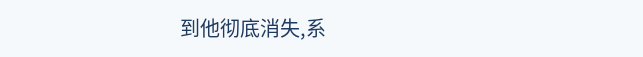到他彻底消失,系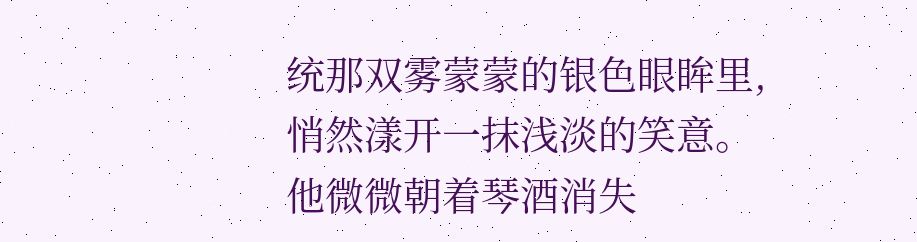统那双雾蒙蒙的银色眼眸里,悄然漾开一抹浅淡的笑意。
他微微朝着琴酒消失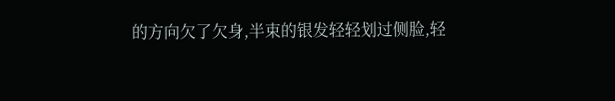的方向欠了欠身,半束的银发轻轻划过侧脸,轻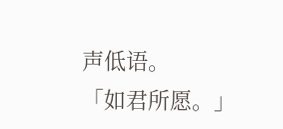声低语。
「如君所愿。」